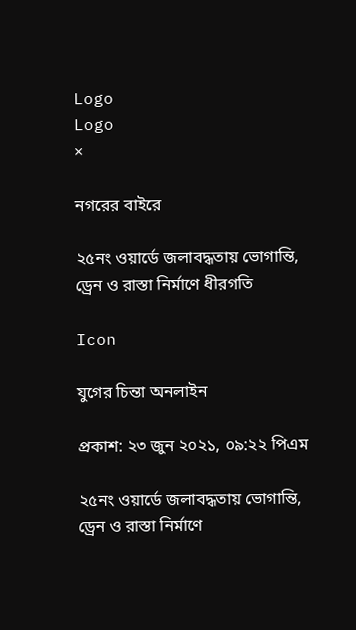Logo
Logo
×

নগরের বাইরে

২৫নং ওয়ার্ডে জলাবদ্ধতায় ভোগান্তি, ড্রেন ও রাস্তা নির্মাণে ধীরগতি

Icon

যুগের চিন্তা অনলাইন

প্রকাশ: ২৩ জুন ২০২১, ০৯:২২ পিএম

২৫নং ওয়ার্ডে জলাবদ্ধতায় ভোগান্তি, ড্রেন ও রাস্তা নির্মাণে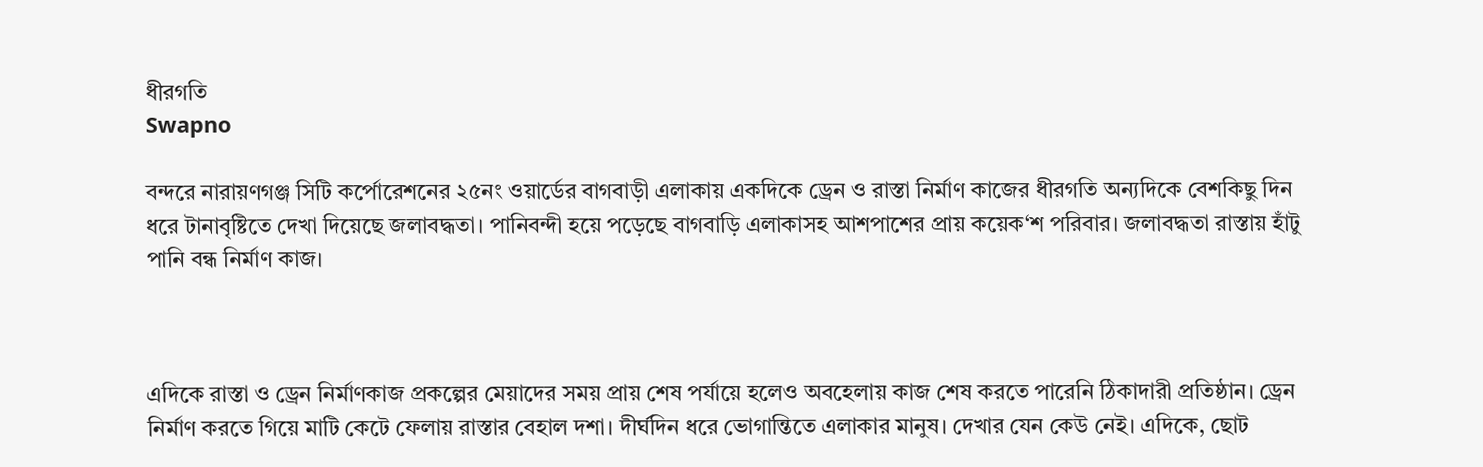ধীরগতি
Swapno

বন্দরে নারায়ণগঞ্জ সিটি কর্পোরেশনের ২৫নং ওয়ার্ডের বাগবাড়ী এলাকায় একদিকে ড্রেন ও রাস্তা নির্মাণ কাজের ধীরগতি অন্যদিকে বেশকিছু দিন ধরে টানাবৃষ্টিতে দেখা দিয়েছে জলাবদ্ধতা। পানিবন্দী হয়ে পড়েছে বাগবাড়ি এলাকাসহ আশপাশের প্রায় কয়েক‘শ পরিবার। জলাবদ্ধতা রাস্তায় হাঁটু পানি বন্ধ নির্মাণ কাজ।



এদিকে রাস্তা ও ড্রেন নির্মাণকাজ প্রকল্পের মেয়াদের সময় প্রায় শেষ পর্যায়ে হলেও অবহেলায় কাজ শেষ করতে পারেনি ঠিকাদারী প্রতিষ্ঠান। ড্রেন নির্মাণ করতে গিয়ে মাটি কেটে ফেলায় রাস্তার বেহাল দশা। দীর্ঘদিন ধরে ভোগান্তিতে এলাকার মানুষ। দেখার যেন কেউ নেই। এদিকে, ছোট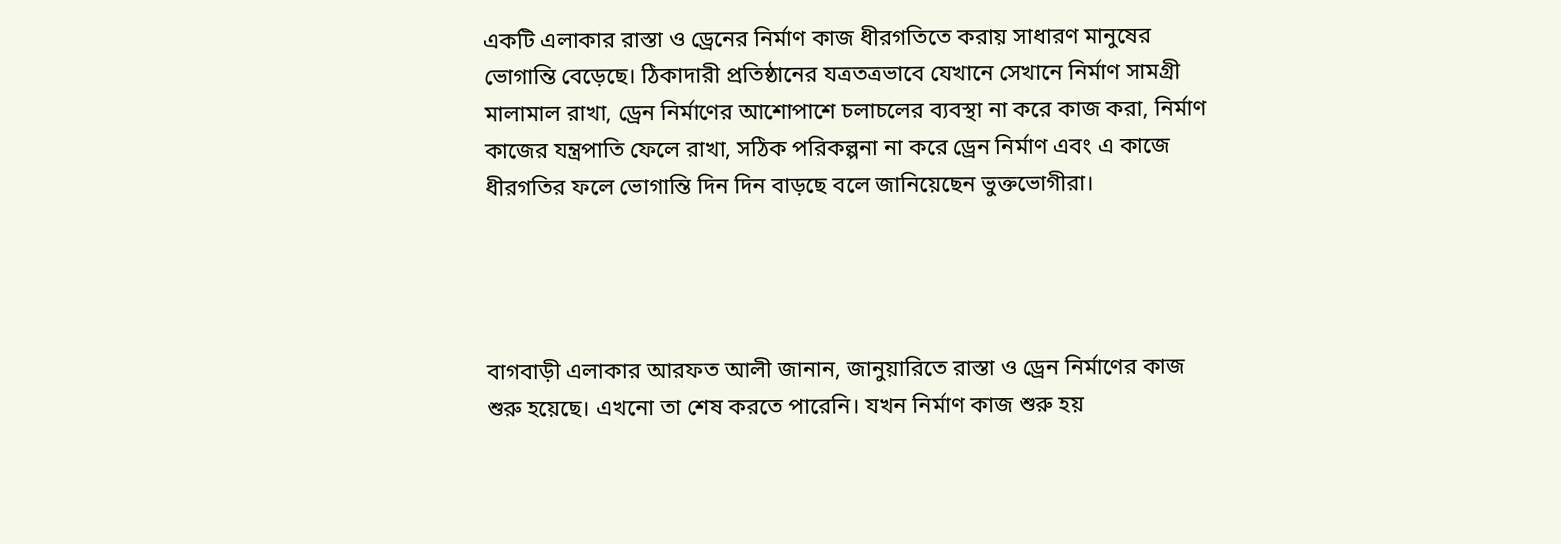একটি এলাকার রাস্তা ও ড্রেনের নির্মাণ কাজ ধীরগতিতে করায় সাধারণ মানুষের ভোগান্তি বেড়েছে। ঠিকাদারী প্রতিষ্ঠানের যত্রতত্রভাবে যেখানে সেখানে নির্মাণ সামগ্রী মালামাল রাখা, ড্রেন নির্মাণের আশোপাশে চলাচলের ব্যবস্থা না করে কাজ করা, নির্মাণ কাজের যন্ত্রপাতি ফেলে রাখা, সঠিক পরিকল্পনা না করে ড্রেন নির্মাণ এবং এ কাজে ধীরগতির ফলে ভোগান্তি দিন দিন বাড়ছে বলে জানিয়েছেন ভুক্তভোগীরা।




বাগবাড়ী এলাকার আরফত আলী জানান, জানুয়ারিতে রাস্তা ও ড্রেন নির্মাণের কাজ শুরু হয়েছে। এখনো তা শেষ করতে পারেনি। যখন নির্মাণ কাজ শুরু হয়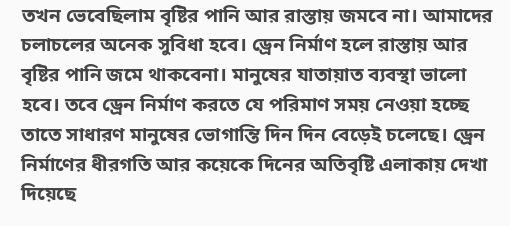তখন ভেবেছিলাম বৃষ্টির পানি আর রাস্তায় জমবে না। আমাদের চলাচলের অনেক সুবিধা হবে। ড্রেন নির্মাণ হলে রাস্তায় আর বৃষ্টির পানি জমে থাকবেনা। মানুষের যাতায়াত ব্যবস্থা ভালো হবে। তবে ড্রেন নির্মাণ করতে যে পরিমাণ সময় নেওয়া হচ্ছে তাতে সাধারণ মানুষের ভোগান্তি দিন দিন বেড়েই চলেছে। ড্রেন নির্মাণের ধীরগতি আর কয়েকে দিনের অতিবৃষ্টি এলাকায় দেখা দিয়েছে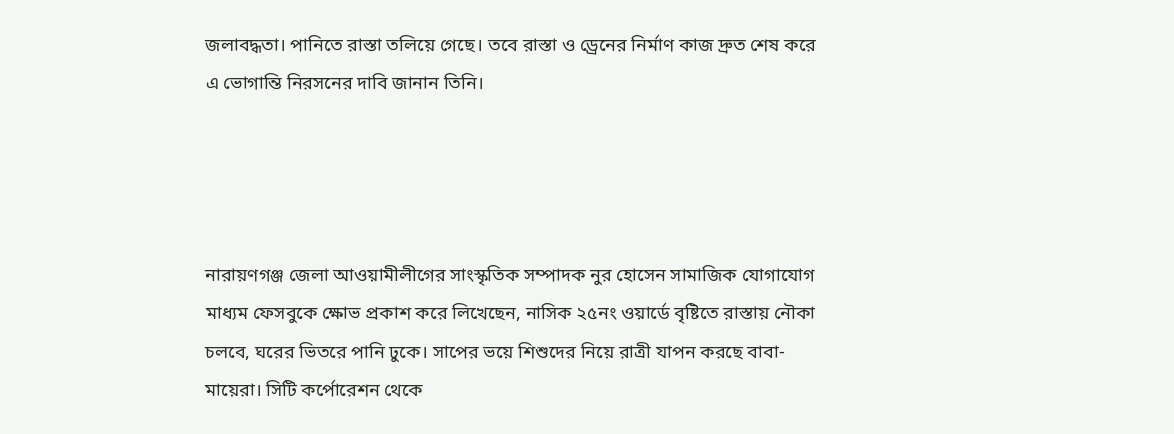জলাবদ্ধতা। পানিতে রাস্তা তলিয়ে গেছে। তবে রাস্তা ও ড্রেনের নির্মাণ কাজ দ্রুত শেষ করে এ ভোগান্তি নিরসনের দাবি জানান তিনি।




নারায়ণগঞ্জ জেলা আওয়ামীলীগের সাংস্কৃতিক সম্পাদক নুর হোসেন সামাজিক যোগাযোগ মাধ্যম ফেসবুকে ক্ষোভ প্রকাশ করে লিখেছেন, নাসিক ২৫নং ওয়ার্ডে বৃষ্টিতে রাস্তায় নৌকা চলবে, ঘরের ভিতরে পানি ঢুকে। সাপের ভয়ে শিশুদের নিয়ে রাত্রী যাপন করছে বাবা-মায়েরা। সিটি কর্পোরেশন থেকে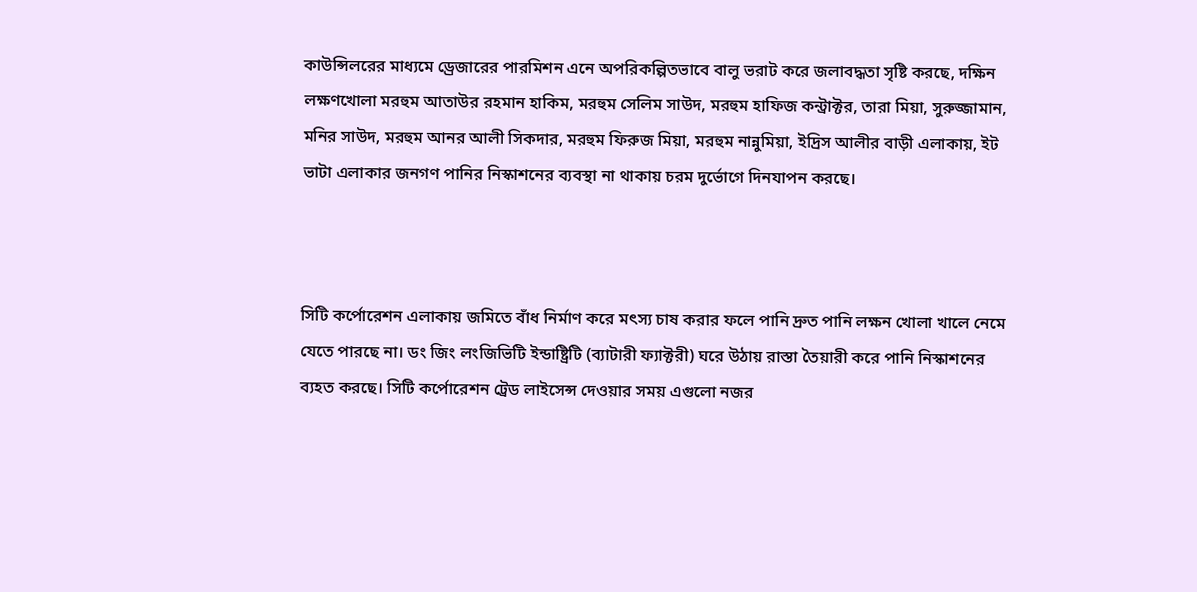কাউন্সিলরের মাধ্যমে ড্রেজারের পারমিশন এনে অপরিকল্পিতভাবে বালু ভরাট করে জলাবদ্ধতা সৃষ্টি করছে, দক্ষিন লক্ষণখোলা মরহুম আতাউর রহমান হাকিম, মরহুম সেলিম সাউদ, মরহুম হাফিজ কন্ট্রাক্টর, তারা মিয়া, সুরুজ্জামান, মনির সাউদ, মরহুম আনর আলী সিকদার, মরহুম ফিরুজ মিয়া, মরহুম নান্নুমিয়া, ইদ্রিস আলীর বাড়ী এলাকায়, ইট ভাটা এলাকার জনগণ পানির নিস্কাশনের ব্যবস্থা না থাকায় চরম দুর্ভোগে দিনযাপন করছে।



সিটি কর্পোরেশন এলাকায় জমিতে বাঁধ নির্মাণ করে মৎস্য চাষ করার ফলে পানি দ্রুত পানি লক্ষন খোলা খালে নেমে যেতে পারছে না। ডং জিং লংজিভিটি ইন্ডাষ্ট্রিটি (ব্যাটারী ফ্যাক্টরী) ঘরে উঠায় রাস্তা তৈয়ারী করে পানি নিস্কাশনের ব্যহত করছে। সিটি কর্পোরেশন ট্রেড লাইসেন্স দেওয়ার সময় এগুলো নজর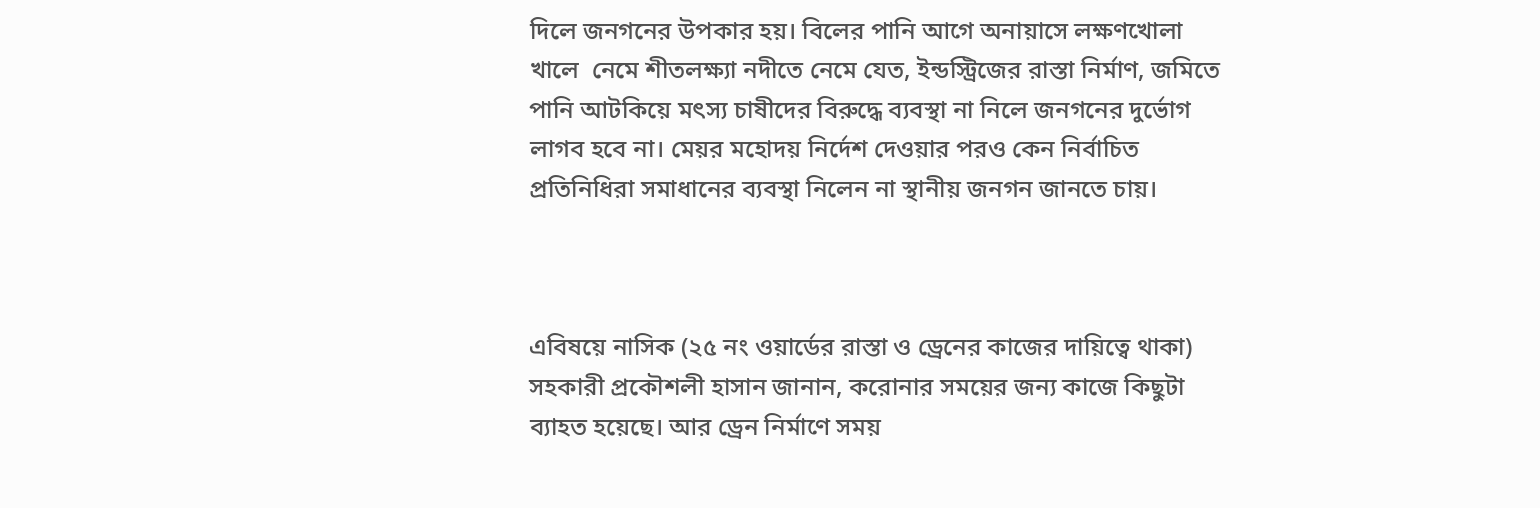দিলে জনগনের উপকার হয়। বিলের পানি আগে অনায়াসে লক্ষণখোলা খালে  নেমে শীতলক্ষ্যা নদীতে নেমে যেত, ইন্ডস্ট্রিজের রাস্তা নির্মাণ, জমিতে পানি আটকিয়ে মৎস্য চাষীদের বিরুদ্ধে ব্যবস্থা না নিলে জনগনের দুর্ভোগ লাগব হবে না। মেয়র মহোদয় নির্দেশ দেওয়ার পরও কেন নির্বাচিত প্রতিনিধিরা সমাধানের ব্যবস্থা নিলেন না স্থানীয় জনগন জানতে চায়।



এবিষয়ে নাসিক (২৫ নং ওয়ার্ডের রাস্তা ও ড্রেনের কাজের দায়িত্বে থাকা) সহকারী প্রকৌশলী হাসান জানান, করোনার সময়ের জন্য কাজে কিছুটা ব্যাহত হয়েছে। আর ড্রেন নির্মাণে সময়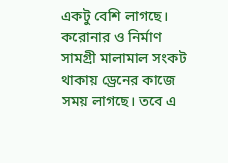একটু বেশি লাগছে। করোনার ও নির্মাণ সামগ্রী মালামাল সংকট থাকায় ড্রেনের কাজে সময় লাগছে। তবে এ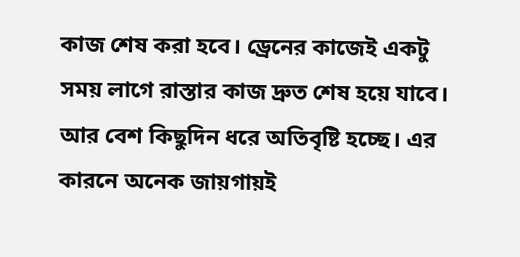কাজ শেষ করা হবে। ড্রেনের কাজেই একটু সময় লাগে রাস্তার কাজ দ্রুত শেষ হয়ে যাবে। আর বেশ কিছুদিন ধরে অতিবৃষ্টি হচ্ছে। এর কারনে অনেক জায়গায়ই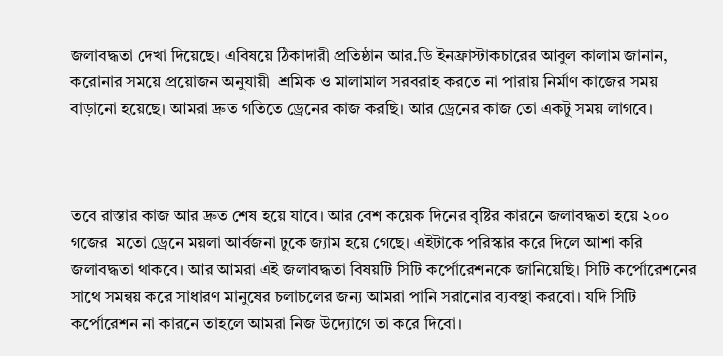জলাবদ্ধতা দেখা দিয়েছে। এবিষয়ে ঠিকাদারী প্রতিষ্ঠান আর.ডি ইনফ্রাস্টাকচারের আবুল কালাম জানান, করোনার সময়ে প্রয়োজন অনুযায়ী  শ্রমিক ও মালামাল সরবরাহ করতে না পারায় নির্মাণ কাজের সময় বাড়ানো হয়েছে। আমরা দ্রুত গতিতে ড্রেনের কাজ করছি। আর ড্রেনের কাজ তো একটু সময় লাগবে।



তবে রাস্তার কাজ আর দ্রুত শেষ হয়ে যাবে। আর বেশ কয়েক দিনের বৃষ্টির কারনে জলাবদ্ধতা হয়ে ২০০ গজের  মতো ড্রেনে ময়লা আর্বজনা ঢুকে জ্যাম হয়ে গেছে। এইটাকে পরিস্কার করে দিলে আশা করি জলাবদ্ধতা থাকবে। আর আমরা এই জলাবদ্ধতা বিষয়টি সিটি কর্পোরেশনকে জানিয়েছি। সিটি কর্পোরেশনের সাথে সমন্বয় করে সাধারণ মানুষের চলাচলের জন্য আমরা পানি সরানোর ব্যবস্থা করবো। যদি সিটি কর্পোরেশন না কারনে তাহলে আমরা নিজ উদ্যোগে তা করে দিবো।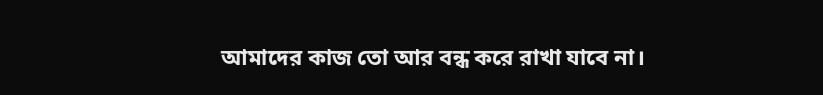আমাদের কাজ তো আর বন্ধ করে রাখা যাবে না।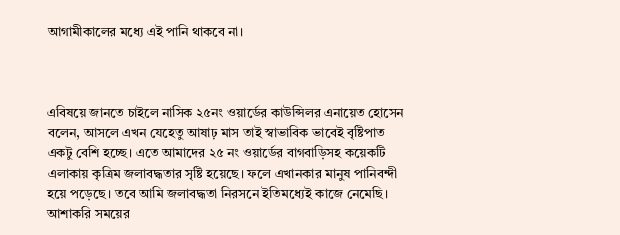আগামীকালের মধ্যে এই পানি থাকবে না।



এবিষয়ে জানতে চাইলে নাসিক ২৫নং ওয়ার্ডের কাউন্সিলর এনায়েত হোসেন বলেন, আসলে এখন যেহেতু আষাঢ় মাস তাই স্বাভাবিক ভাবেই বৃষ্টিপাত একটু বেশি হচ্ছে। এতে আমাদের ২৫ নং ওয়ার্ডের বাগবাড়িসহ কয়েকটি এলাকায় কৃত্রিম জলাবদ্ধতার সৃষ্টি হয়েছে। ফলে এখানকার মানুষ পানিবন্দী হয়ে পড়েছে। তবে আমি জলাবদ্ধতা নিরসনে ইতিমধ্যেই কাজে নেমেছি। আশাকরি সময়ের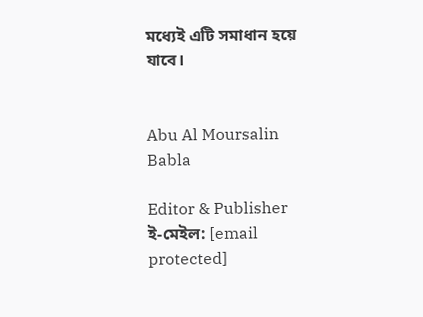মধ্যেই এটি সমাধান হয়ে যাবে।


Abu Al Moursalin Babla

Editor & Publisher
ই-মেইল: [email protected]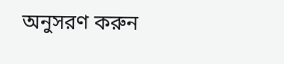অনুসরণ করুন